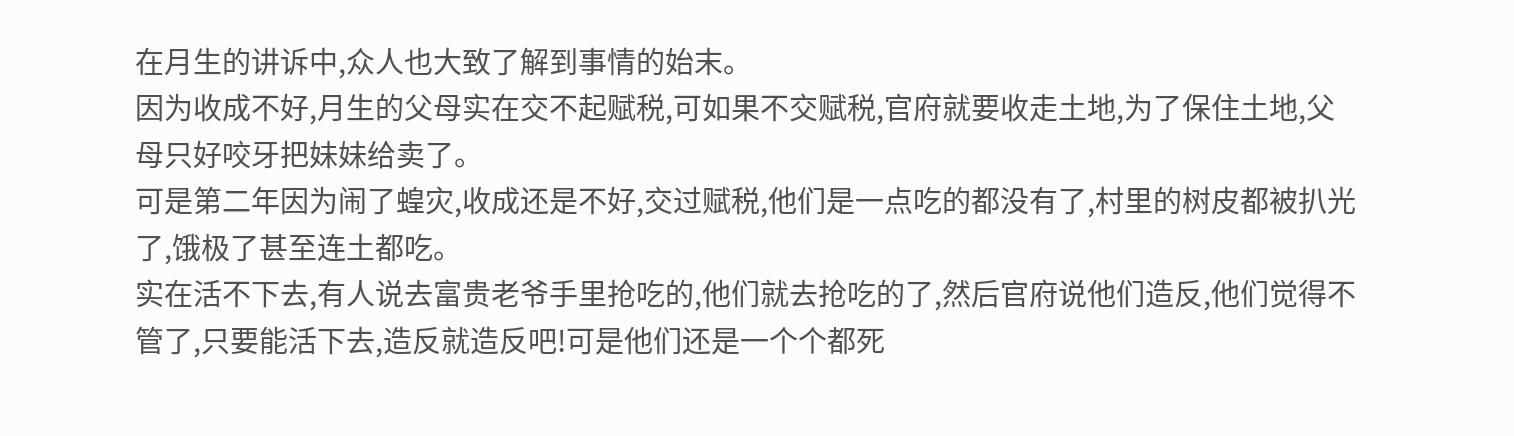在月生的讲诉中,众人也大致了解到事情的始末。
因为收成不好,月生的父母实在交不起赋税,可如果不交赋税,官府就要收走土地,为了保住土地,父母只好咬牙把妹妹给卖了。
可是第二年因为闹了蝗灾,收成还是不好,交过赋税,他们是一点吃的都没有了,村里的树皮都被扒光了,饿极了甚至连土都吃。
实在活不下去,有人说去富贵老爷手里抢吃的,他们就去抢吃的了,然后官府说他们造反,他们觉得不管了,只要能活下去,造反就造反吧!可是他们还是一个个都死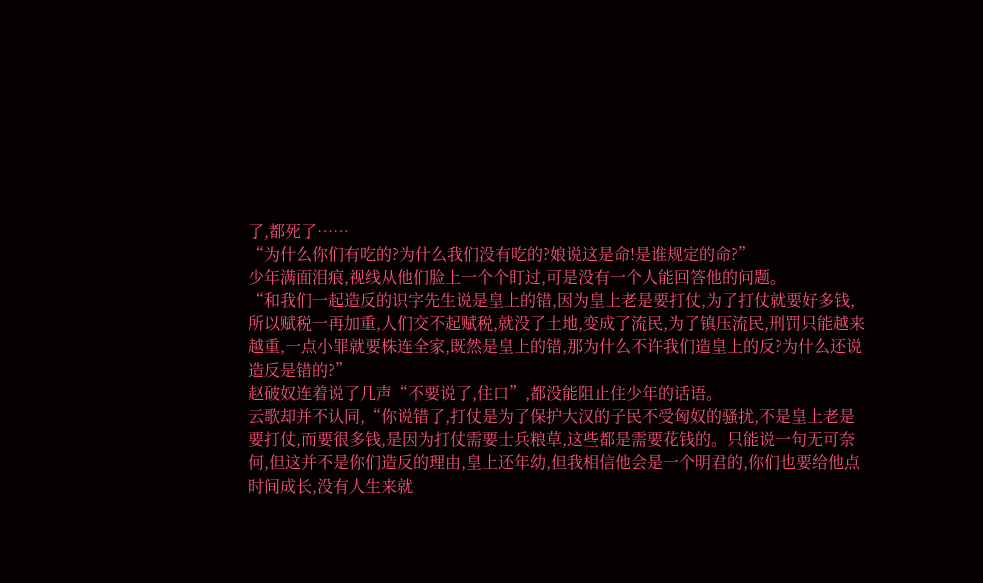了,都死了……
“为什么你们有吃的?为什么我们没有吃的?娘说这是命!是谁规定的命?”
少年满面泪痕,视线从他们脸上一个个盯过,可是没有一个人能回答他的问题。
“和我们一起造反的识字先生说是皇上的错,因为皇上老是要打仗,为了打仗就要好多钱,所以赋税一再加重,人们交不起赋税,就没了土地,变成了流民,为了镇压流民,刑罚只能越来越重,一点小罪就要株连全家,既然是皇上的错,那为什么不许我们造皇上的反?为什么还说造反是错的?”
赵破奴连着说了几声“不要说了,住口”,都没能阻止住少年的话语。
云歌却并不认同,“你说错了,打仗是为了保护大汉的子民不受匈奴的骚扰,不是皇上老是要打仗,而要很多钱,是因为打仗需要士兵粮草,这些都是需要花钱的。只能说一句无可奈何,但这并不是你们造反的理由,皇上还年幼,但我相信他会是一个明君的,你们也要给他点时间成长,没有人生来就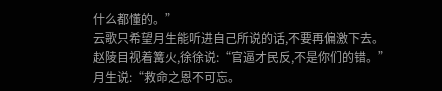什么都懂的。”
云歌只希望月生能听进自己所说的话,不要再偏激下去。
赵陵目视着篝火,徐徐说:“官逼才民反,不是你们的错。”
月生说:“救命之恩不可忘。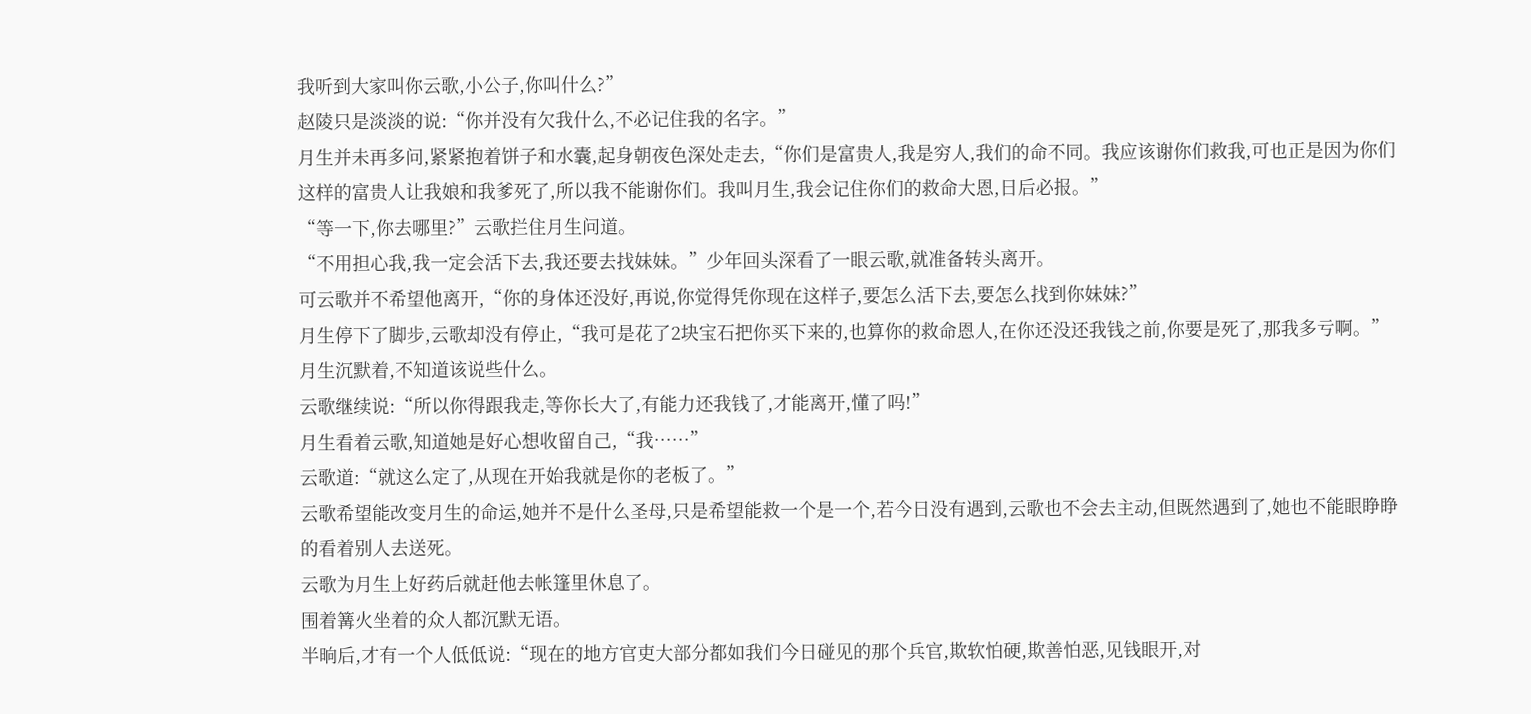我听到大家叫你云歌,小公子,你叫什么?”
赵陵只是淡淡的说:“你并没有欠我什么,不必记住我的名字。”
月生并未再多问,紧紧抱着饼子和水囊,起身朝夜色深处走去,“你们是富贵人,我是穷人,我们的命不同。我应该谢你们救我,可也正是因为你们这样的富贵人让我娘和我爹死了,所以我不能谢你们。我叫月生,我会记住你们的救命大恩,日后必报。”
“等一下,你去哪里?”云歌拦住月生问道。
“不用担心我,我一定会活下去,我还要去找妹妹。”少年回头深看了一眼云歌,就准备转头离开。
可云歌并不希望他离开,“你的身体还没好,再说,你觉得凭你现在这样子,要怎么活下去,要怎么找到你妹妹?”
月生停下了脚步,云歌却没有停止,“我可是花了2块宝石把你买下来的,也算你的救命恩人,在你还没还我钱之前,你要是死了,那我多亏啊。”
月生沉默着,不知道该说些什么。
云歌继续说:“所以你得跟我走,等你长大了,有能力还我钱了,才能离开,懂了吗!”
月生看着云歌,知道她是好心想收留自己,“我……”
云歌道:“就这么定了,从现在开始我就是你的老板了。”
云歌希望能改变月生的命运,她并不是什么圣母,只是希望能救一个是一个,若今日没有遇到,云歌也不会去主动,但既然遇到了,她也不能眼睁睁的看着别人去送死。
云歌为月生上好药后就赶他去帐篷里休息了。
围着篝火坐着的众人都沉默无语。
半晌后,才有一个人低低说:“现在的地方官吏大部分都如我们今日碰见的那个兵官,欺软怕硬,欺善怕恶,见钱眼开,对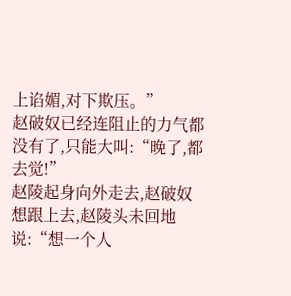上谄媚,对下欺压。”
赵破奴已经连阻止的力气都没有了,只能大叫:“晚了,都去觉!”
赵陵起身向外走去,赵破奴想跟上去,赵陵头未回地说:“想一个人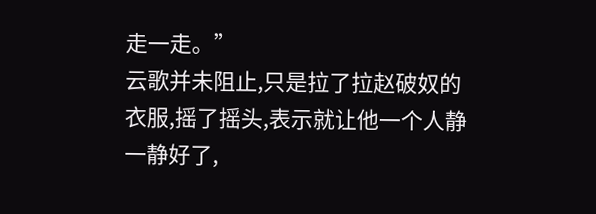走一走。”
云歌并未阻止,只是拉了拉赵破奴的衣服,摇了摇头,表示就让他一个人静一静好了,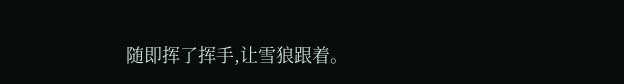随即挥了挥手,让雪狼跟着。